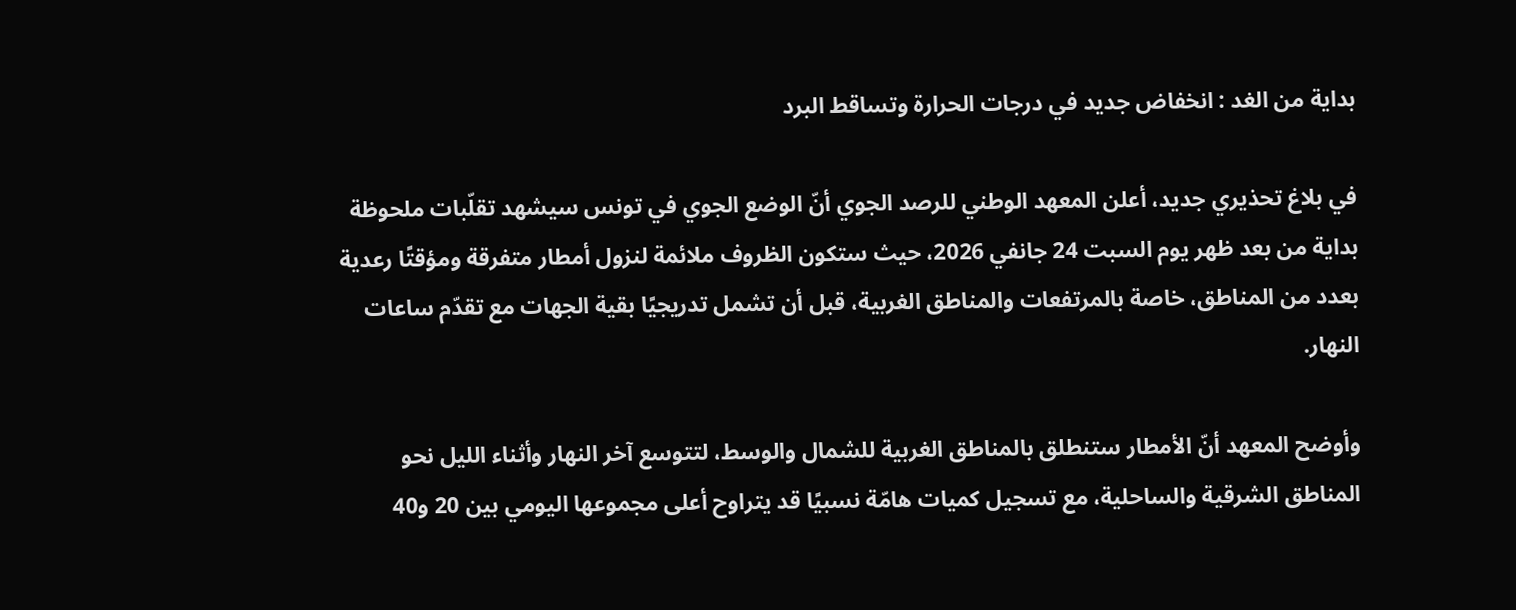بداية من الغد : انخفاض جديد في درجات الحرارة وتساقط البرد

في بلاغ تحذيري جديد، أعلن المعهد الوطني للرصد الجوي أنّ الوضع الجوي في تونس سيشهد تقلّبات ملحوظة بداية من بعد ظهر يوم السبت 24 جانفي 2026، حيث ستكون الظروف ملائمة لنزول أمطار متفرقة ومؤقتًا رعدية بعدد من المناطق، خاصة بالمرتفعات والمناطق الغربية، قبل أن تشمل تدريجيًا بقية الجهات مع تقدّم ساعات النهار.

وأوضح المعهد أنّ الأمطار ستنطلق بالمناطق الغربية للشمال والوسط، لتتوسع آخر النهار وأثناء الليل نحو المناطق الشرقية والساحلية، مع تسجيل كميات هامّة نسبيًا قد يتراوح أعلى مجموعها اليومي بين 20 و40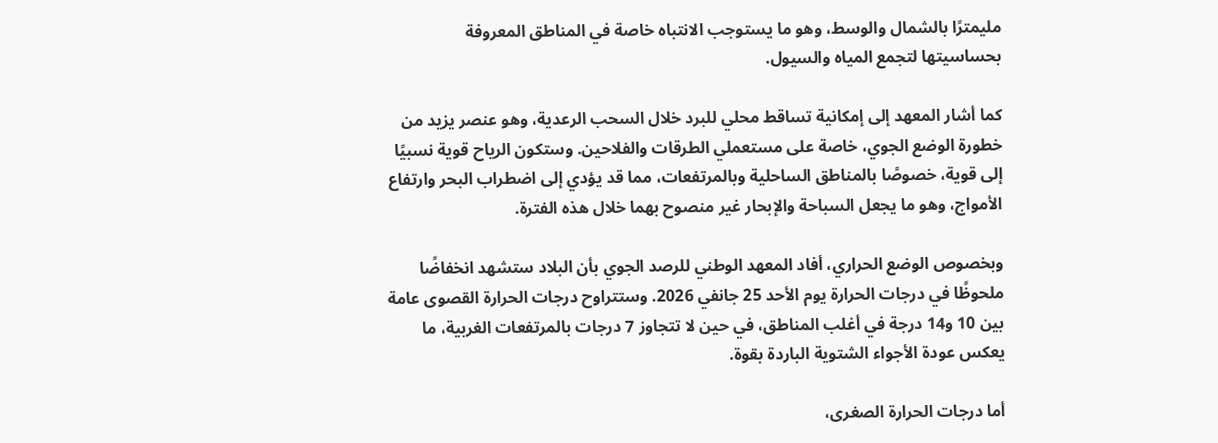مليمترًا بالشمال والوسط، وهو ما يستوجب الانتباه خاصة في المناطق المعروفة بحساسيتها لتجمع المياه والسيول.

كما أشار المعهد إلى إمكانية تساقط محلي للبرد خلال السحب الرعدية، وهو عنصر يزيد من خطورة الوضع الجوي، خاصة على مستعملي الطرقات والفلاحين. وستكون الرياح قوية نسبيًا إلى قوية، خصوصًا بالمناطق الساحلية وبالمرتفعات، مما قد يؤدي إلى اضطراب البحر وارتفاع الأمواج، وهو ما يجعل السباحة والإبحار غير منصوح بهما خلال هذه الفترة.

وبخصوص الوضع الحراري، أفاد المعهد الوطني للرصد الجوي بأن البلاد ستشهد انخفاضًا ملحوظًا في درجات الحرارة يوم الأحد 25 جانفي 2026. وستتراوح درجات الحرارة القصوى عامة بين 10 و14 درجة في أغلب المناطق، في حين لا تتجاوز 7 درجات بالمرتفعات الغربية، ما يعكس عودة الأجواء الشتوية الباردة بقوة.

أما درجات الحرارة الصغرى،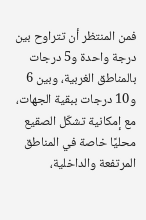فمن المنتظر أن تتراوح بين درجة واحدة و5 درجات بالمناطق الغربية، وبين 6 و10 درجات ببقية الجهات، مع إمكانية تشكّل الصقيع محليًا خاصة في المناطق المرتفعة والداخلية،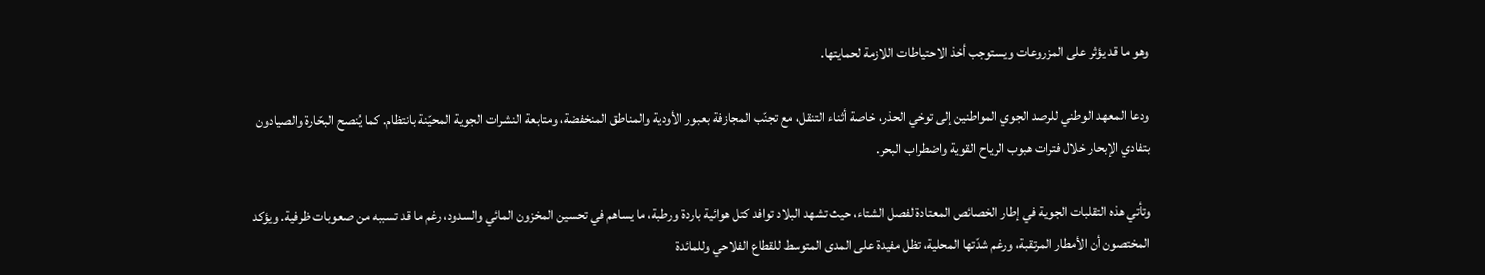وهو ما قد يؤثر على المزروعات ويستوجب أخذ الاحتياطات اللازمة لحمايتها.

ودعا المعهد الوطني للرصد الجوي المواطنين إلى توخي الحذر، خاصة أثناء التنقل، مع تجنّب المجازفة بعبور الأودية والمناطق المنخفضة، ومتابعة النشرات الجوية المحيّنة بانتظام. كما يُنصح البحّارة والصيادون بتفادي الإبحار خلال فترات هبوب الرياح القوية واضطراب البحر.

وتأتي هذه التقلبات الجوية في إطار الخصائص المعتادة لفصل الشتاء، حيث تشهد البلاد توافد كتل هوائية باردة ورطبة، ما يساهم في تحسين المخزون المائي والسدود، رغم ما قد تسببه من صعوبات ظرفية. ويؤكد المختصون أن الأمطار المرتقبة، ورغم شدّتها المحلية، تظل مفيدة على المدى المتوسط للقطاع الفلاحي وللمائدة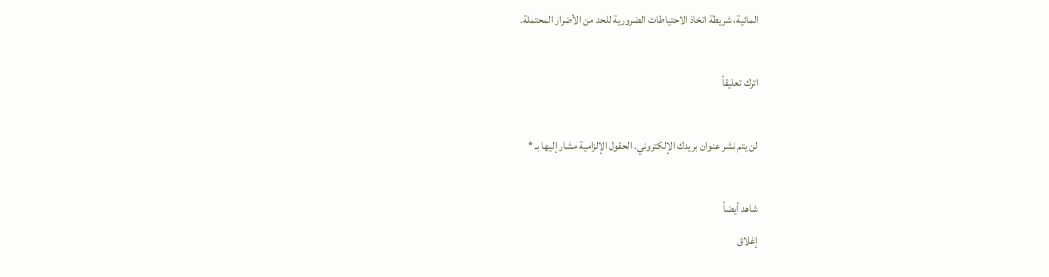المائية، شريطة اتخاذ الاحتياطات الضرورية للحد من الأضرار المحتملة.

اترك تعليقاً

لن يتم نشر عنوان بريدك الإلكتروني. الحقول الإلزامية مشار إليها بـ *

شاهد أيضاً
إغلاق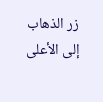زر الذهاب إلى الأعلى